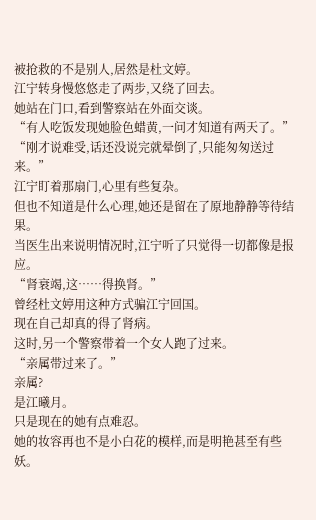被抢救的不是别人,居然是杜文婷。
江宁转身慢悠悠走了两步,又绕了回去。
她站在门口,看到警察站在外面交谈。
“有人吃饭发现她脸色蜡黄,一问才知道有两天了。”
“刚才说难受,话还没说完就晕倒了,只能匆匆送过来。”
江宁盯着那扇门,心里有些复杂。
但也不知道是什么心理,她还是留在了原地静静等待结果。
当医生出来说明情况时,江宁听了只觉得一切都像是报应。
“肾衰竭,这……得换肾。”
曾经杜文婷用这种方式骗江宁回国。
现在自己却真的得了肾病。
这时,另一个警察带着一个女人跑了过来。
“亲属带过来了。”
亲属?
是江曦月。
只是现在的她有点难忍。
她的妆容再也不是小白花的模样,而是明艳甚至有些妖。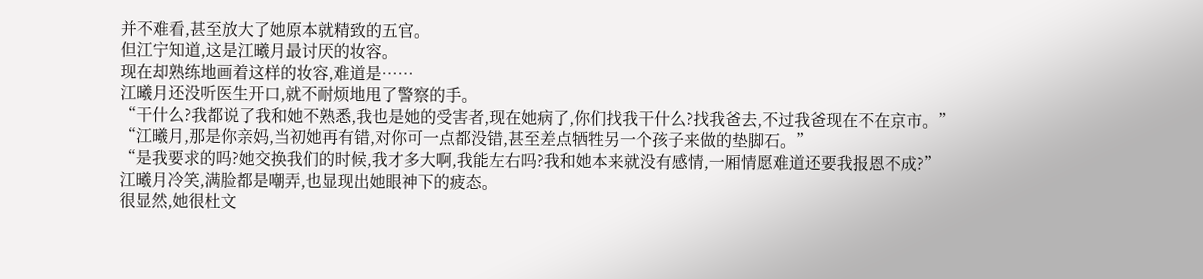并不难看,甚至放大了她原本就精致的五官。
但江宁知道,这是江曦月最讨厌的妆容。
现在却熟练地画着这样的妆容,难道是……
江曦月还没听医生开口,就不耐烦地甩了警察的手。
“干什么?我都说了我和她不熟悉,我也是她的受害者,现在她病了,你们找我干什么?找我爸去,不过我爸现在不在京市。”
“江曦月,那是你亲妈,当初她再有错,对你可一点都没错,甚至差点牺牲另一个孩子来做的垫脚石。”
“是我要求的吗?她交换我们的时候,我才多大啊,我能左右吗?我和她本来就没有感情,一厢情愿难道还要我报恩不成?”
江曦月冷笑,满脸都是嘲弄,也显现出她眼神下的疲态。
很显然,她很杜文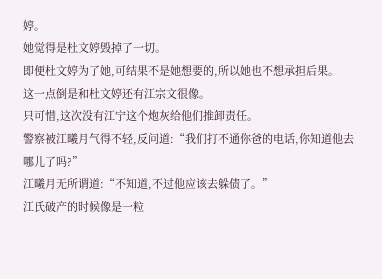婷。
她觉得是杜文婷毁掉了一切。
即便杜文婷为了她,可结果不是她想要的,所以她也不想承担后果。
这一点倒是和杜文婷还有江宗文很像。
只可惜,这次没有江宁这个炮灰给他们推卸责任。
警察被江曦月气得不轻,反问道:“我们打不通你爸的电话,你知道他去哪儿了吗?”
江曦月无所谓道:“不知道,不过他应该去躲债了。”
江氏破产的时候像是一粒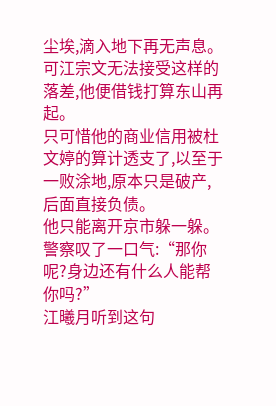尘埃,滴入地下再无声息。
可江宗文无法接受这样的落差,他便借钱打算东山再起。
只可惜他的商业信用被杜文婷的算计透支了,以至于一败涂地,原本只是破产,后面直接负债。
他只能离开京市躲一躲。
警察叹了一口气:“那你呢?身边还有什么人能帮你吗?”
江曦月听到这句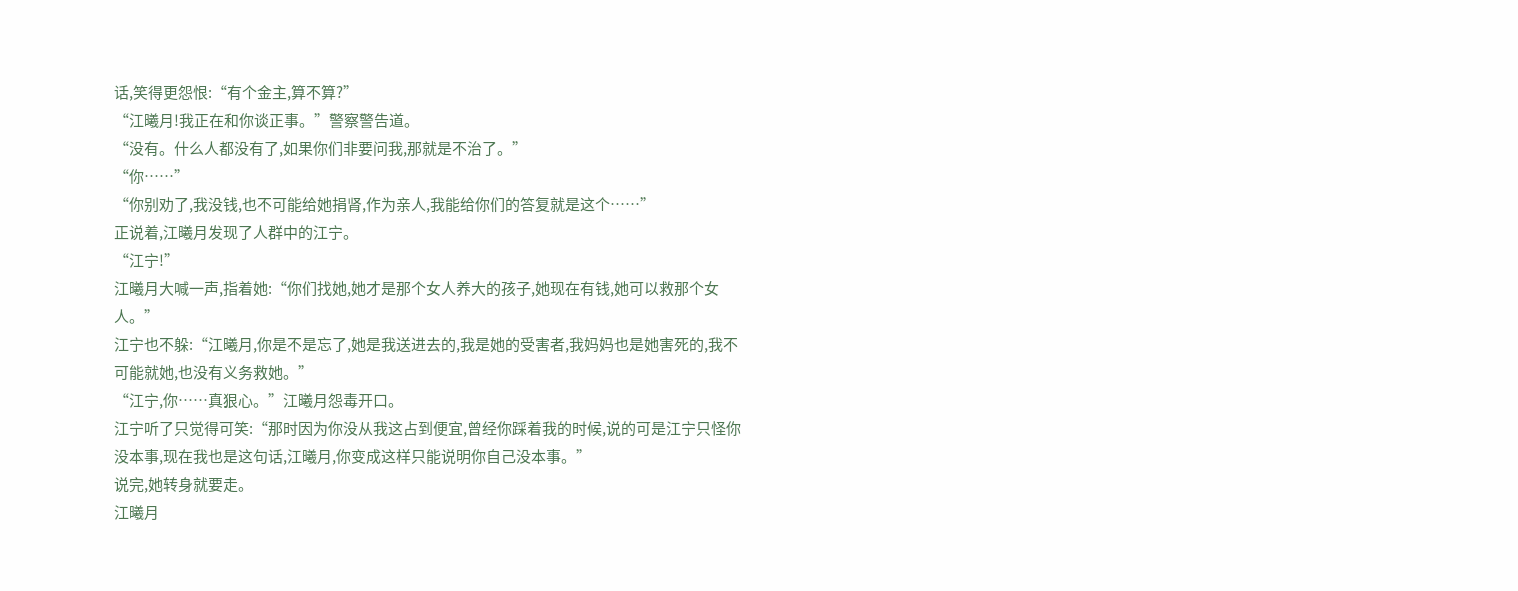话,笑得更怨恨:“有个金主,算不算?”
“江曦月!我正在和你谈正事。”警察警告道。
“没有。什么人都没有了,如果你们非要问我,那就是不治了。”
“你……”
“你别劝了,我没钱,也不可能给她捐肾,作为亲人,我能给你们的答复就是这个……”
正说着,江曦月发现了人群中的江宁。
“江宁!”
江曦月大喊一声,指着她:“你们找她,她才是那个女人养大的孩子,她现在有钱,她可以救那个女人。”
江宁也不躲:“江曦月,你是不是忘了,她是我送进去的,我是她的受害者,我妈妈也是她害死的,我不可能就她,也没有义务救她。”
“江宁,你……真狠心。”江曦月怨毒开口。
江宁听了只觉得可笑:“那时因为你没从我这占到便宜,曾经你踩着我的时候,说的可是江宁只怪你没本事,现在我也是这句话,江曦月,你变成这样只能说明你自己没本事。”
说完,她转身就要走。
江曦月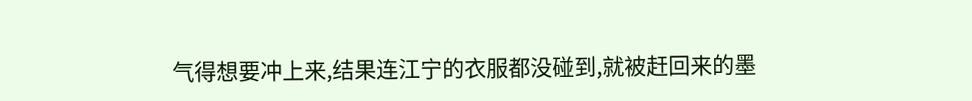气得想要冲上来,结果连江宁的衣服都没碰到,就被赶回来的墨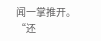闻一掌推开。
“还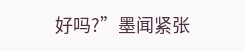好吗?”墨闻紧张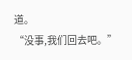道。
“没事,我们回去吧。”